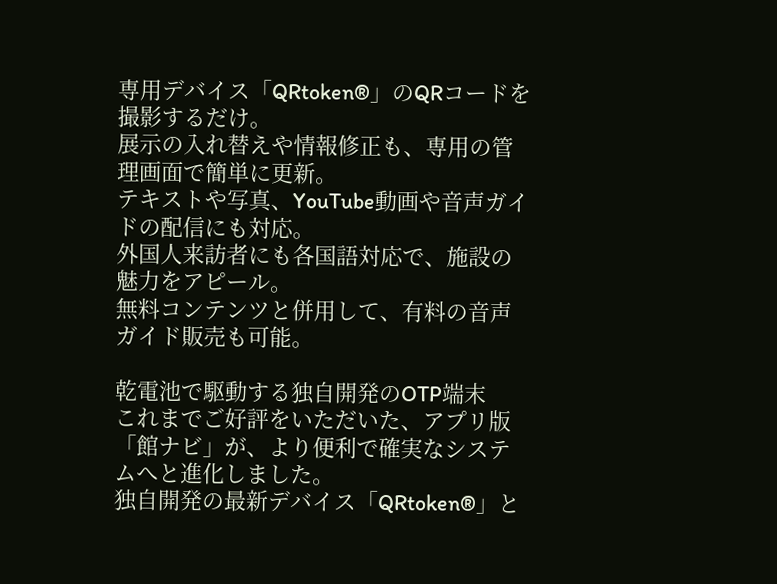専用デバイス「QRtoken®」のQRコードを撮影するだけ。
展示の入れ替えや情報修正も、専用の管理画面で簡単に更新。
テキストや写真、YouTube動画や音声ガイドの配信にも対応。
外国人来訪者にも各国語対応で、施設の魅力をアピール。
無料コンテンツと併用して、有料の音声ガイド販売も可能。

乾電池で駆動する独自開発のOTP端末
これまでご好評をいただいた、アプリ版「館ナビ」が、より便利で確実なシステムへと進化しました。
独自開発の最新デバイス「QRtoken®」と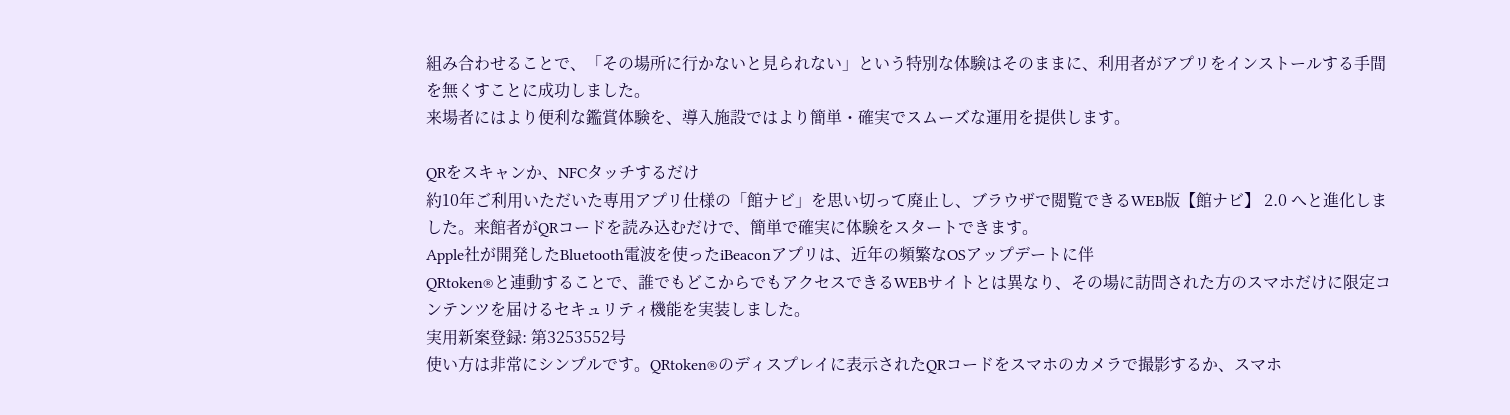組み合わせることで、「その場所に行かないと見られない」という特別な体験はそのままに、利用者がアプリをインストールする手間を無くすことに成功しました。
来場者にはより便利な鑑賞体験を、導入施設ではより簡単・確実でスムーズな運用を提供します。

QRをスキャンか、NFCタッチするだけ
約10年ご利用いただいた専用アプリ仕様の「館ナビ」を思い切って廃止し、ブラウザで閲覧できるWEB版【館ナビ】 2.0 へと進化しました。来館者がQRコードを読み込むだけで、簡単で確実に体験をスタートできます。
Apple社が開発したBluetooth電波を使ったiBeaconアプリは、近年の頻繁なOSアップデートに伴
QRtoken®と連動することで、誰でもどこからでもアクセスできるWEBサイトとは異なり、その場に訪問された方のスマホだけに限定コンテンツを届けるセキュリティ機能を実装しました。
実用新案登録: 第3253552号
使い方は非常にシンプルです。QRtoken®のディスプレイに表示されたQRコードをスマホのカメラで撮影するか、スマホ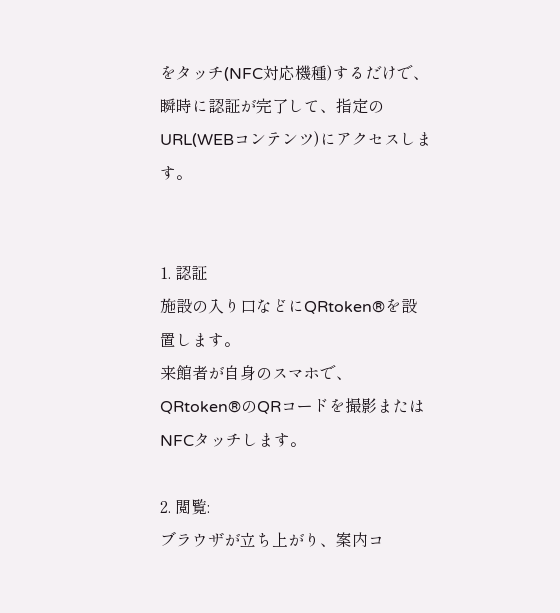をタッチ(NFC対応機種)するだけで、瞬時に認証が完了して、指定のURL(WEBコンテンツ)にアクセスします。


1. 認証
施設の入り口などにQRtoken®を設置します。
来館者が自身のスマホで、QRtoken®のQRコードを撮影またはNFCタッチします。

2. 閲覧:
ブラウザが立ち上がり、案内コ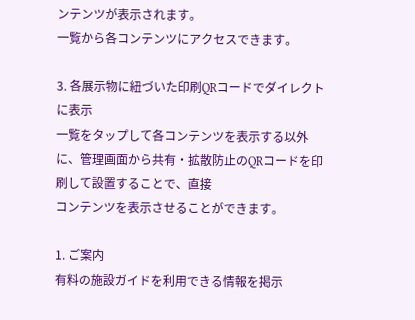ンテンツが表示されます。
一覧から各コンテンツにアクセスできます。

3. 各展示物に紐づいた印刷QRコードでダイレクトに表示
一覧をタップして各コンテンツを表示する以外に、管理画面から共有・拡散防止のQRコードを印刷して設置することで、直接
コンテンツを表示させることができます。

1. ご案内
有料の施設ガイドを利用できる情報を掲示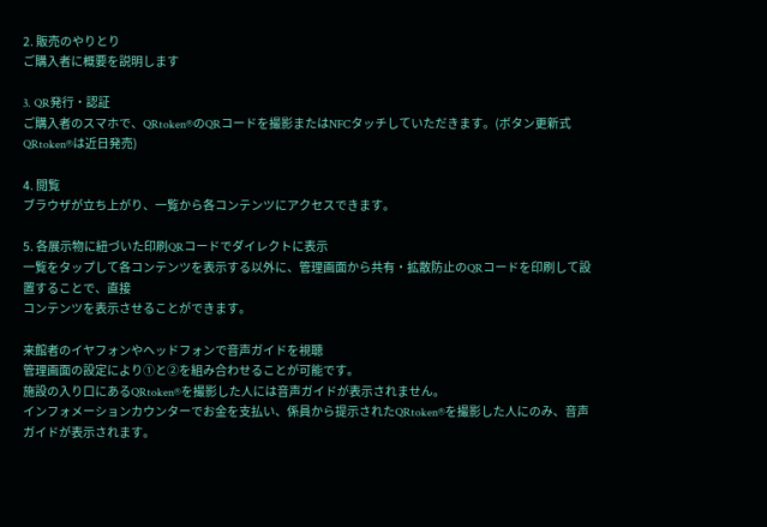2. 販売のやりとり
ご購入者に概要を説明します

3. QR発行・認証
ご購入者のスマホで、QRtoken®のQRコードを撮影またはNFCタッチしていただきます。(ボタン更新式QRtoken®は近日発売)

4. 閲覧
ブラウザが立ち上がり、一覧から各コンテンツにアクセスできます。

5. 各展示物に紐づいた印刷QRコードでダイレクトに表示
一覧をタップして各コンテンツを表示する以外に、管理画面から共有・拡散防止のQRコードを印刷して設置することで、直接
コンテンツを表示させることができます。

来館者のイヤフォンやヘッドフォンで音声ガイドを視聴
管理画面の設定により①と②を組み合わせることが可能です。
施設の入り口にあるQRtoken®を撮影した人には音声ガイドが表示されません。
インフォメーションカウンターでお金を支払い、係員から提示されたQRtoken®を撮影した人にのみ、音声ガイドが表示されます。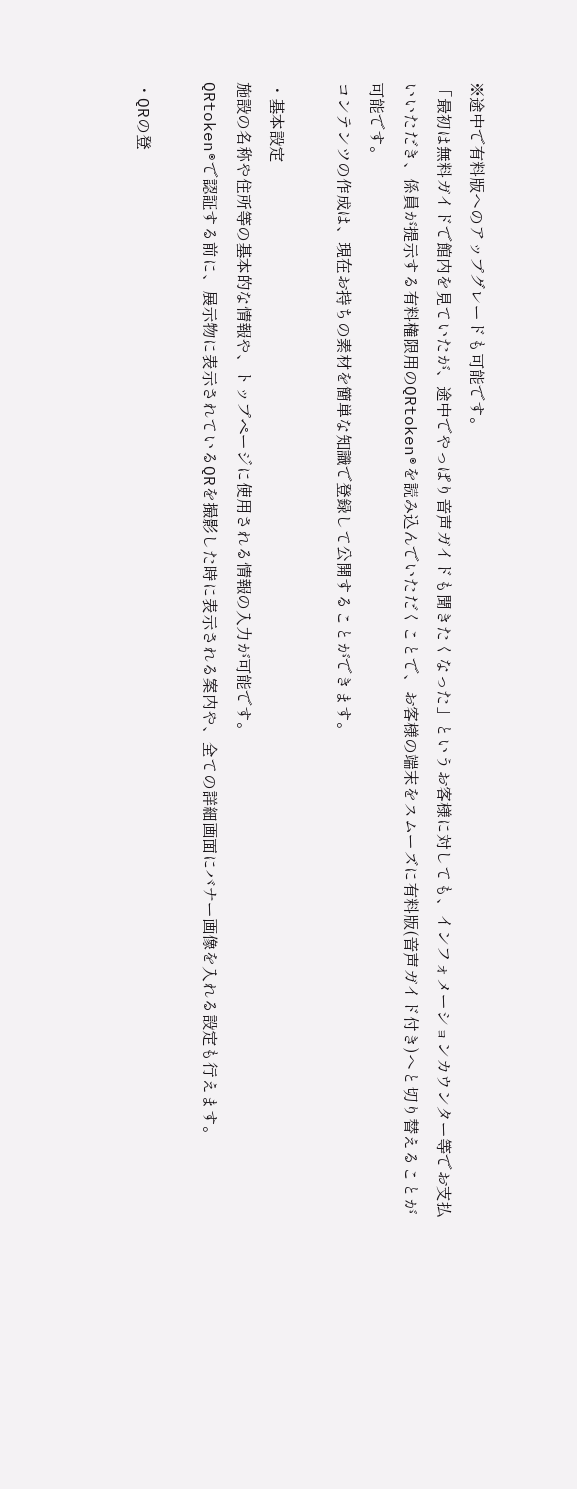※途中で有料版へのアップグレードも可能です。
「最初は無料ガイドで館内を見ていたが、途中でやっぱり音声ガイドも聞きたくなった」というお客様に対しても、インフォメーションカウンター等でお支払いいただき、係員が提示する有料権限用のQRtoken®を読み込んでいただくことで、お客様の端末をスムーズに有料版(音声ガイド付き)へと切り替えることが可能です。
コンテンツの作成は、現在お持ちの素材を簡単な知識で登録して公開することができます。

・基本設定
施設の名称や住所等の基本的な情報や、トップページに使用される情報の入力が可能です。
QRtoken®で認証する前に、展示物に表示されているQRを撮影した時に表示される案内や、全ての詳細画面にバナー画像を入れる設定も行えます。

・QRの登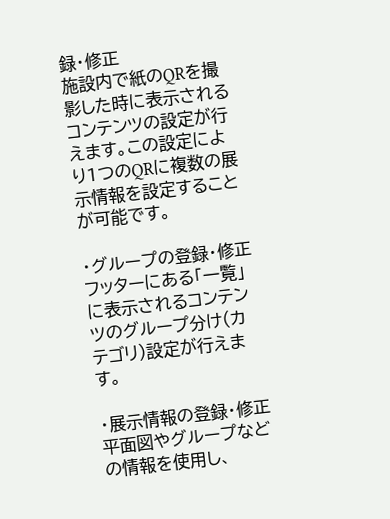録・修正
施設内で紙のQRを撮影した時に表示されるコンテンツの設定が行えます。この設定により1つのQRに複数の展示情報を設定することが可能です。

・グループの登録・修正
フッターにある「一覧」に表示されるコンテンツのグループ分け(カテゴリ)設定が行えます。

・展示情報の登録・修正
平面図やグループなどの情報を使用し、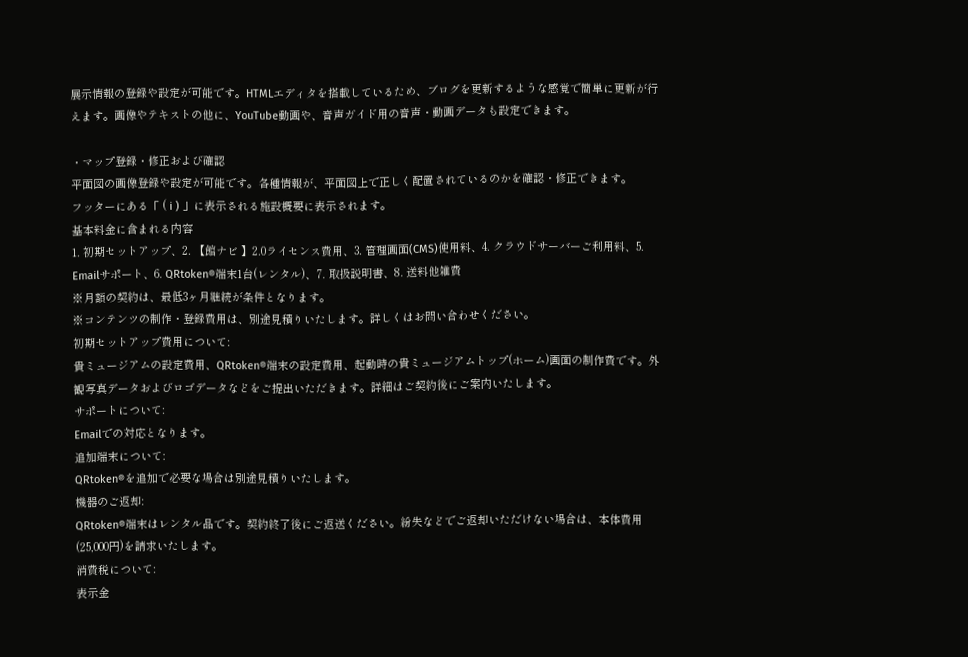展示情報の登録や設定が可能です。HTMLエディタを搭載しているため、ブログを更新するような感覚で簡単に更新が行えます。画像やテキストの他に、YouTube動画や、音声ガイド用の音声・動画データも設定できます。

・マップ登録・修正および確認
平面図の画像登録や設定が可能です。各種情報が、平面図上で正しく配置されているのかを確認・修正できます。
フッターにある「 ( i ) 」に表示される施設概要に表示されます。
基本料金に含まれる内容
1. 初期セットアップ、2. 【館ナビ 】2.0ライセンス費用、3. 管理画面(CMS)使用料、4. クラウドサーバーご利用料、5. Emailサポート、6. QRtoken®端末1台(レンタル)、7. 取扱説明書、8. 送料他雑費
※月額の契約は、最低3ヶ月継続が条件となります。
※コンテンツの制作・登録費用は、別途見積りいたします。詳しくはお問い合わせください。
初期セットアップ費用について:
貴ミュージアムの設定費用、QRtoken®端末の設定費用、起動時の貴ミュージアムトップ(ホーム)画面の制作費です。外観写真データおよびロゴデータなどをご提出いただきます。詳細はご契約後にご案内いたします。
サポートについて:
Emailでの対応となります。
追加端末について:
QRtoken®を追加で必要な場合は別途見積りいたします。
機器のご返却:
QRtoken®端末はレンタル品です。契約終了後にご返送ください。紛失などでご返却いただけない場合は、本体費用(25,000円)を請求いたします。
消費税について:
表示金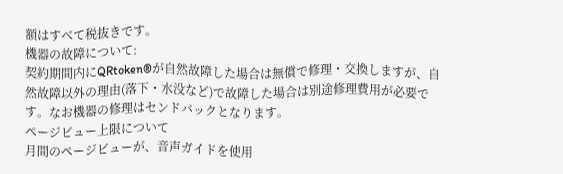額はすべて税抜きです。
機器の故障について:
契約期間内にQRtoken®が自然故障した場合は無償で修理・交換しますが、自然故障以外の理由(落下・水没など)で故障した場合は別途修理費用が必要です。なお機器の修理はセンドバックとなります。
ページビュー上限について
月間のページビューが、音声ガイドを使用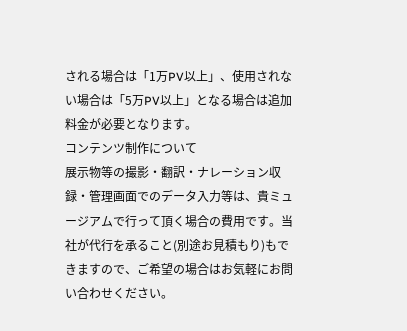される場合は「1万PV以上」、使用されない場合は「5万PV以上」となる場合は追加料金が必要となります。
コンテンツ制作について
展示物等の撮影・翻訳・ナレーション収録・管理画面でのデータ入力等は、貴ミュージアムで行って頂く場合の費用です。当社が代行を承ること(別途お見積もり)もできますので、ご希望の場合はお気軽にお問い合わせください。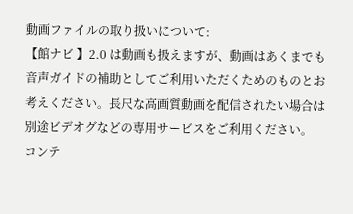動画ファイルの取り扱いについて:
【館ナビ 】2.0 は動画も扱えますが、動画はあくまでも音声ガイドの補助としてご利用いただくためのものとお考えください。長尺な高画質動画を配信されたい場合は別途ビデオグなどの専用サービスをご利用ください。
コンテ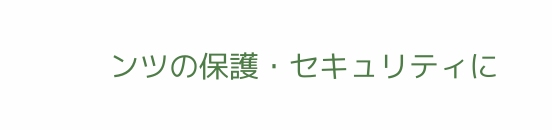ンツの保護・セキュリティに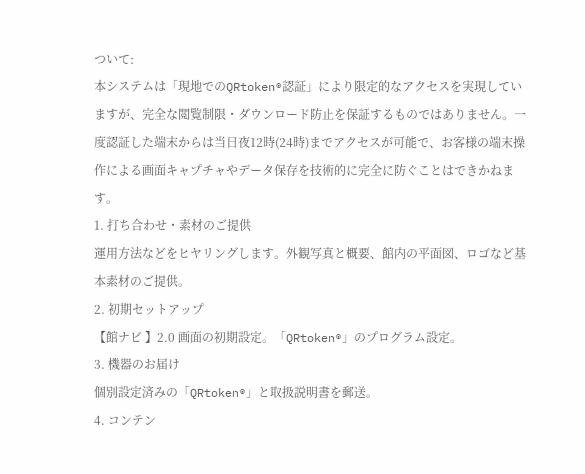ついて:
本システムは「現地でのQRtoken®認証」により限定的なアクセスを実現していますが、完全な閲覧制限・ダウンロード防止を保証するものではありません。一度認証した端末からは当日夜12時(24時)までアクセスが可能で、お客様の端末操作による画面キャプチャやデータ保存を技術的に完全に防ぐことはできかねます。
1. 打ち合わせ・素材のご提供
運用方法などをヒヤリングします。外観写真と概要、館内の平面図、ロゴなど基本素材のご提供。
2. 初期セットアップ
【館ナビ 】2.0 画面の初期設定。「QRtoken®」のプログラム設定。
3. 機器のお届け
個別設定済みの「QRtoken®」と取扱説明書を郵送。
4. コンテン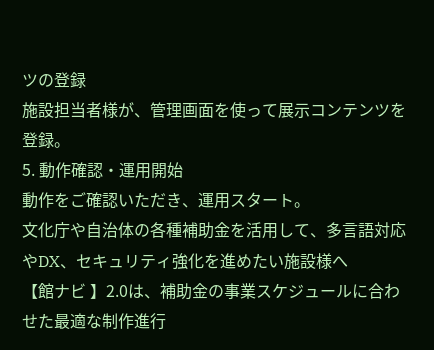ツの登録
施設担当者様が、管理画面を使って展示コンテンツを登録。
5. 動作確認・運用開始
動作をご確認いただき、運用スタート。
文化庁や自治体の各種補助金を活用して、多言語対応やDX、セキュリティ強化を進めたい施設様へ
【館ナビ 】2.0は、補助金の事業スケジュールに合わせた最適な制作進行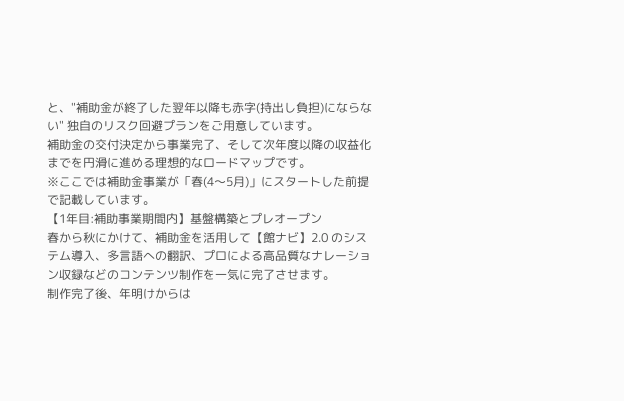と、"補助金が終了した翌年以降も赤字(持出し負担)にならない" 独自のリスク回避プランをご用意しています。
補助金の交付決定から事業完了、そして次年度以降の収益化までを円滑に進める理想的なロードマップです。
※ここでは補助金事業が「春(4〜5月)」にスタートした前提で記載しています。
【1年目:補助事業期間内】基盤構築とプレオープン
春から秋にかけて、補助金を活用して【館ナビ】2.0 のシステム導入、多言語への翻訳、プロによる高品質なナレーション収録などのコンテンツ制作を一気に完了させます。
制作完了後、年明けからは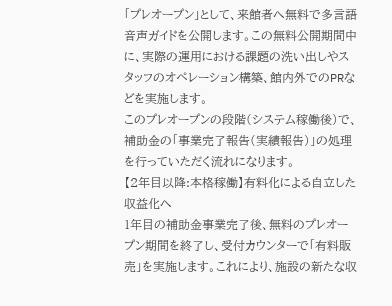「プレオープン」として、来館者へ無料で多言語音声ガイドを公開します。この無料公開期間中に、実際の運用における課題の洗い出しやスタッフのオペレーション構築、館内外でのPRなどを実施します。
このプレオープンの段階(システム稼働後)で、補助金の「事業完了報告(実績報告)」の処理を行っていただく流れになります。
【2年目以降:本格稼働】有料化による自立した収益化へ
1年目の補助金事業完了後、無料のプレオープン期間を終了し、受付カウンターで「有料販売」を実施します。これにより、施設の新たな収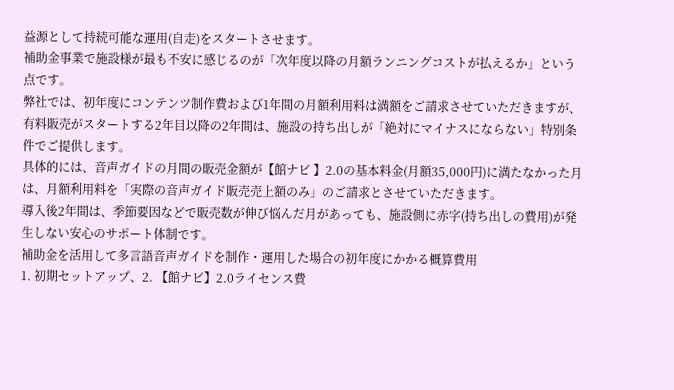益源として持続可能な運用(自走)をスタートさせます。
補助金事業で施設様が最も不安に感じるのが「次年度以降の月額ランニングコストが払えるか」という点です。
弊社では、初年度にコンテンツ制作費および1年間の月額利用料は満額をご請求させていただきますが、有料販売がスタートする2年目以降の2年間は、施設の持ち出しが「絶対にマイナスにならない」特別条件でご提供します。
具体的には、音声ガイドの月間の販売金額が【館ナビ 】2.0の基本料金(月額35,000円)に満たなかった月は、月額利用料を「実際の音声ガイド販売売上額のみ」のご請求とさせていただきます。
導入後2年間は、季節要因などで販売数が伸び悩んだ月があっても、施設側に赤字(持ち出しの費用)が発生しない安心のサポート体制です。
補助金を活用して多言語音声ガイドを制作・運用した場合の初年度にかかる概算費用
1. 初期セットアップ、2. 【館ナビ】2.0ライセンス費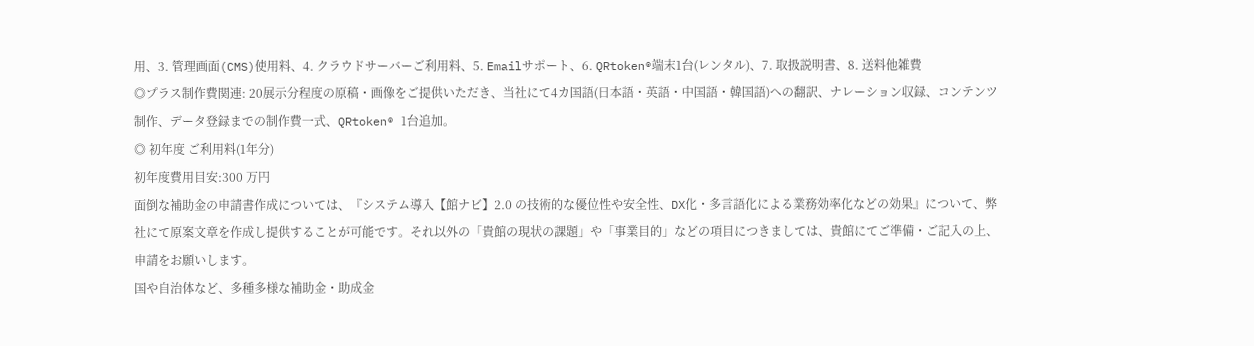用、3. 管理画面(CMS)使用料、4. クラウドサーバーご利用料、5. Emailサポート、6. QRtoken®端末1台(レンタル)、7. 取扱説明書、8. 送料他雑費
◎プラス制作費関連: 20展示分程度の原稿・画像をご提供いただき、当社にて4カ国語(日本語・英語・中国語・韓国語)への翻訳、ナレーション収録、コンテンツ制作、データ登録までの制作費一式、QRtoken® 1台追加。
◎ 初年度 ご利用料(1年分)
初年度費用目安:300 万円
面倒な補助金の申請書作成については、『システム導入【館ナビ】2.0 の技術的な優位性や安全性、DX化・多言語化による業務効率化などの効果』について、弊社にて原案文章を作成し提供することが可能です。それ以外の「貴館の現状の課題」や「事業目的」などの項目につきましては、貴館にてご準備・ご記入の上、申請をお願いします。
国や自治体など、多種多様な補助金・助成金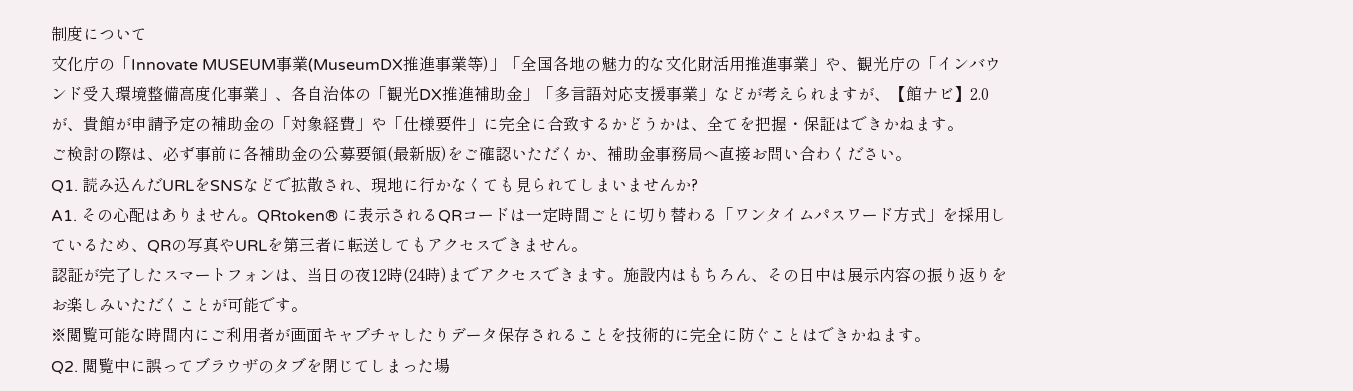制度について
文化庁の「Innovate MUSEUM事業(MuseumDX推進事業等)」「全国各地の魅力的な文化財活用推進事業」や、観光庁の「インバウンド受入環境整備高度化事業」、各自治体の「観光DX推進補助金」「多言語対応支援事業」などが考えられますが、【館ナビ】2.0が、貴館が申請予定の補助金の「対象経費」や「仕様要件」に完全に合致するかどうかは、全てを把握・保証はできかねます。
ご検討の際は、必ず事前に各補助金の公募要領(最新版)をご確認いただくか、補助金事務局へ直接お問い合わください。
Q1. 読み込んだURLをSNSなどで拡散され、現地に行かなくても見られてしまいませんか?
A1. その心配はありません。QRtoken® に表示されるQRコードは一定時間ごとに切り替わる「ワンタイムパスワード方式」を採用しているため、QRの写真やURLを第三者に転送してもアクセスできません。
認証が完了したスマートフォンは、当日の夜12時(24時)までアクセスできます。施設内はもちろん、その日中は展示内容の振り返りをお楽しみいただくことが可能です。
※閲覧可能な時間内にご利用者が画面キャプチャしたりデータ保存されることを技術的に完全に防ぐことはできかねます。
Q2. 閲覧中に誤ってブラウザのタブを閉じてしまった場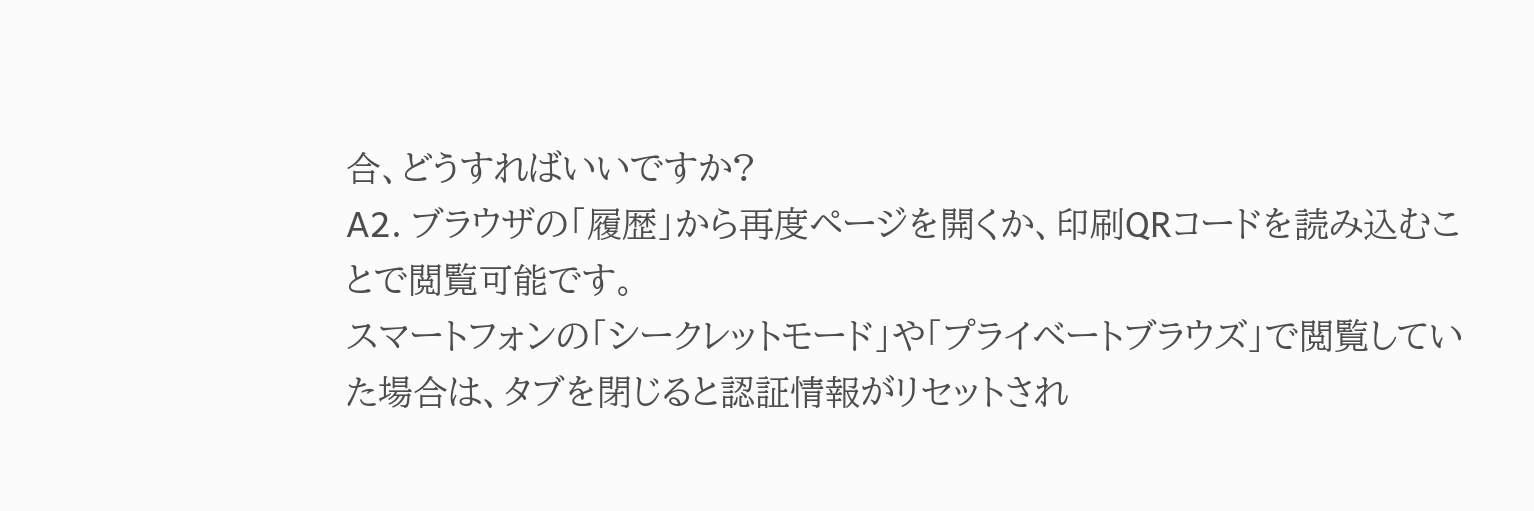合、どうすればいいですか?
A2. ブラウザの「履歴」から再度ページを開くか、印刷QRコードを読み込むことで閲覧可能です。
スマートフォンの「シークレットモード」や「プライベートブラウズ」で閲覧していた場合は、タブを閉じると認証情報がリセットされ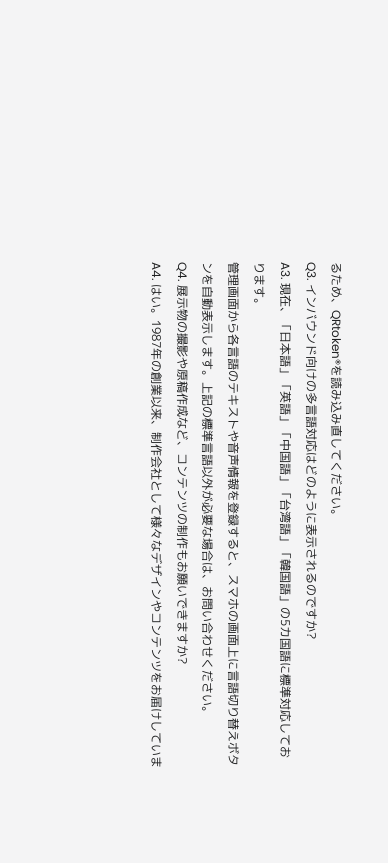るため、QRtoken®を読み込み直してください。
Q3. インバウンド向けの多言語対応はどのように表示されるのですか?
A3. 現在、「日本語」「英語」「中国語」「台湾語」「韓国語」の5カ国語に標準対応しております。
管理画面から各言語のテキストや音声情報を登録すると、スマホの画面上に言語切り替えボタンを自動表示します。上記の標準言語以外が必要な場合は、お問い合わせください。
Q4. 展示物の撮影や原稿作成など、コンテンツの制作もお願いできますか?
A4. はい。1987年の創業以来、制作会社として様々なデザインやコンテンツをお届けしていま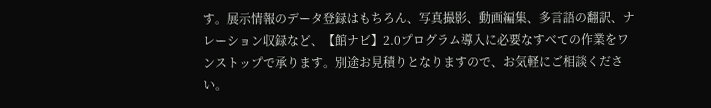す。展示情報のデータ登録はもちろん、写真撮影、動画編集、多言語の翻訳、ナレーション収録など、【館ナビ】2.0プログラム導入に必要なすべての作業をワンストップで承ります。別途お見積りとなりますので、お気軽にご相談ください。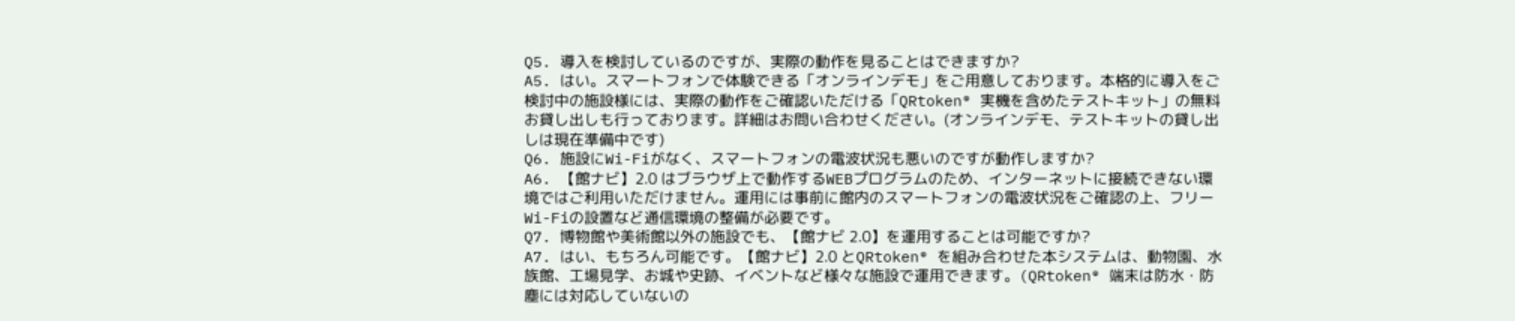Q5. 導入を検討しているのですが、実際の動作を見ることはできますか?
A5. はい。スマートフォンで体験できる「オンラインデモ」をご用意しております。本格的に導入をご検討中の施設様には、実際の動作をご確認いただける「QRtoken® 実機を含めたテストキット」の無料お貸し出しも行っております。詳細はお問い合わせください。(オンラインデモ、テストキットの貸し出しは現在準備中です)
Q6. 施設にWi-Fiがなく、スマートフォンの電波状況も悪いのですが動作しますか?
A6. 【館ナビ】2.0 はブラウザ上で動作するWEBプログラムのため、インターネットに接続できない環境ではご利用いただけません。運用には事前に館内のスマートフォンの電波状況をご確認の上、フリーWi-Fiの設置など通信環境の整備が必要です。
Q7. 博物館や美術館以外の施設でも、【館ナビ 2.0】を運用することは可能ですか?
A7. はい、もちろん可能です。【館ナビ】2.0 とQRtoken® を組み合わせた本システムは、動物園、水族館、工場見学、お城や史跡、イベントなど様々な施設で運用できます。(QRtoken® 端末は防水・防塵には対応していないの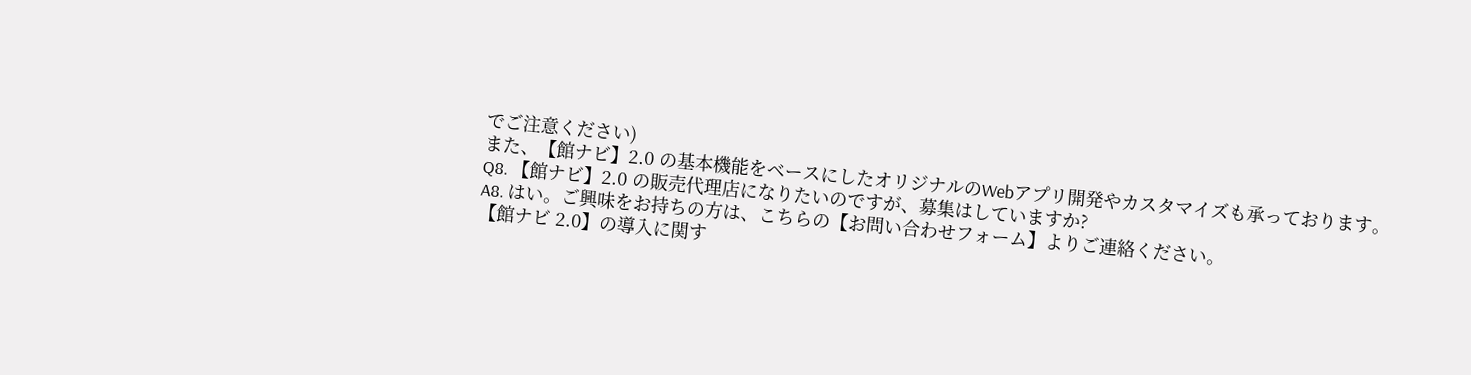でご注意ください)
また、【館ナビ】2.0 の基本機能をベースにしたオリジナルのWebアプリ開発やカスタマイズも承っております。
Q8. 【館ナビ】2.0 の販売代理店になりたいのですが、募集はしていますか?
A8. はい。ご興味をお持ちの方は、こちらの【お問い合わせフォーム】よりご連絡ください。
【館ナビ 2.0】の導入に関す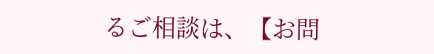るご相談は、【お問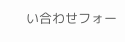い合わせフォー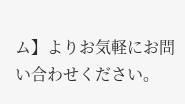ム】よりお気軽にお問い合わせください。